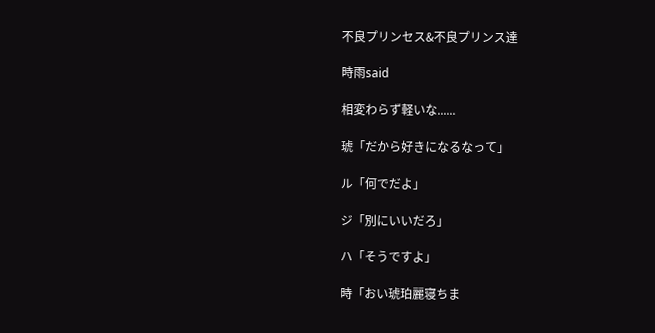不良プリンセス&不良プリンス達

時雨said

相変わらず軽いな......

琥「だから好きになるなって」

ル「何でだよ」

ジ「別にいいだろ」

ハ「そうですよ」

時「おい琥珀麗寝ちま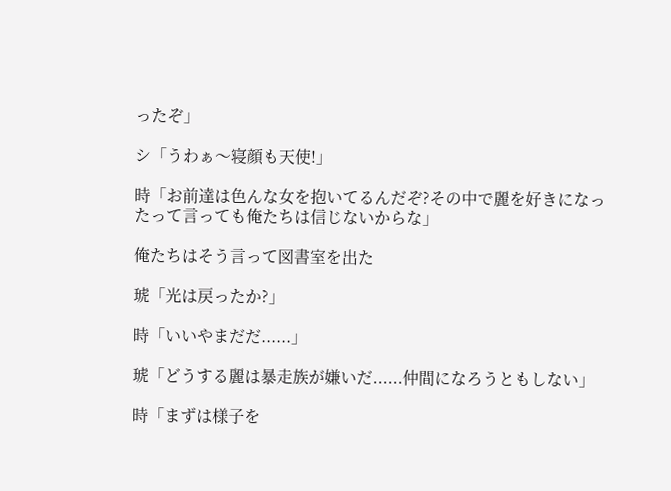ったぞ」

シ「うわぁ〜寝顔も天使!」

時「お前達は色んな女を抱いてるんだぞ?その中で麗を好きになったって言っても俺たちは信じないからな」

俺たちはそう言って図書室を出た

琥「光は戻ったか?」

時「いいやまだだ......」

琥「どうする麗は暴走族が嫌いだ......仲間になろうともしない」

時「まずは様子を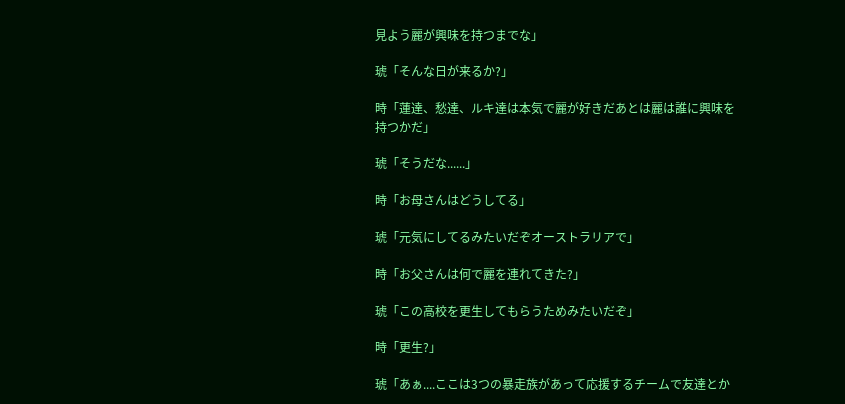見よう麗が興味を持つまでな」

琥「そんな日が来るか?」

時「蓮達、愁達、ルキ達は本気で麗が好きだあとは麗は誰に興味を持つかだ」

琥「そうだな......」

時「お母さんはどうしてる」

琥「元気にしてるみたいだぞオーストラリアで」

時「お父さんは何で麗を連れてきた?」

琥「この高校を更生してもらうためみたいだぞ」

時「更生?」

琥「あぁ....ここは3つの暴走族があって応援するチームで友達とか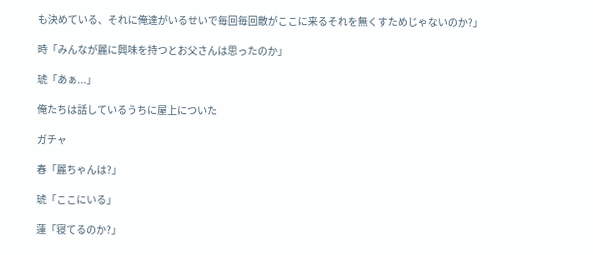も決めている、それに俺達がいるせいで毎回毎回敵がここに来るそれを無くすためじゃないのか?」

時「みんなが麗に興味を持つとお父さんは思ったのか」

琥「あぁ...」

俺たちは話しているうちに屋上についた

ガチャ

春「麗ちゃんは?」

琥「ここにいる」

蓮「寝てるのか?」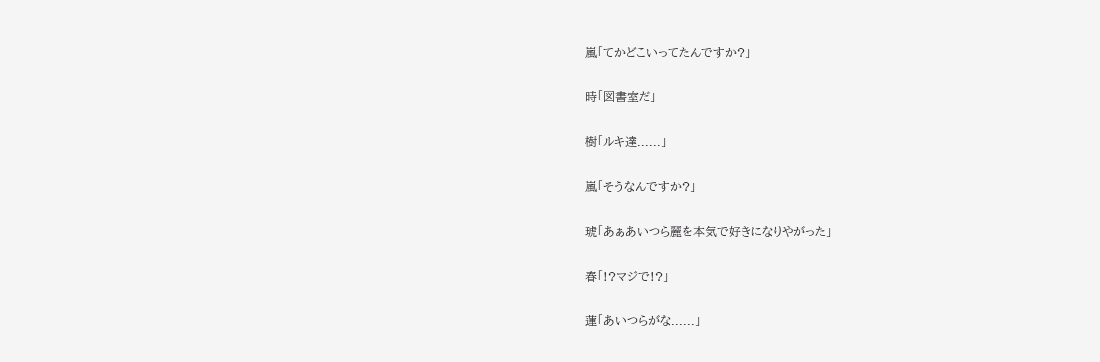嵐「てかどこいってたんですか?」

時「図書室だ」

樹「ルキ達......」

嵐「そうなんですか?」

琥「あぁあいつら麗を本気で好きになりやがった」

春「!?マジで!?」

蓮「あいつらがな......」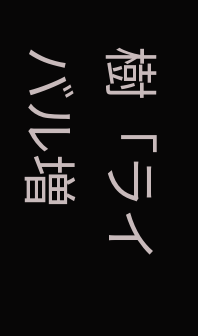樹「ライバル増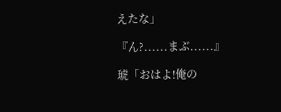えたな」

『ん?......まぶ......』

琥「おはよ!俺の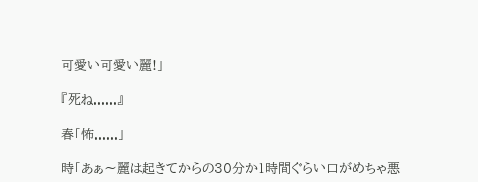可愛い可愛い麗!」

『死ね......』

春「怖......」

時「あぁ〜麗は起きてからの30分か1時間ぐらい口がめちゃ悪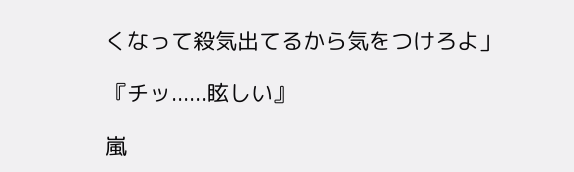くなって殺気出てるから気をつけろよ」

『チッ......眩しい』

嵐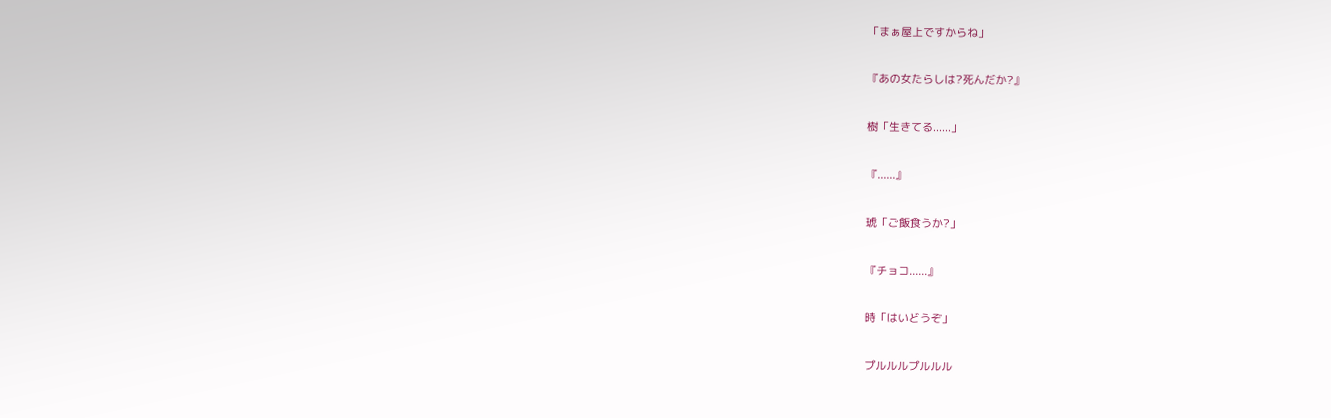「まぁ屋上ですからね」

『あの女たらしは?死んだか?』

樹「生きてる......」

『......』

琥「ご飯食うか?」

『チョコ......』

時「はいどうぞ」

プルルルプルルル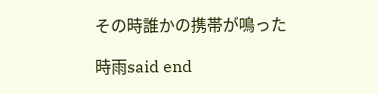その時誰かの携帯が鳴った

時雨said end